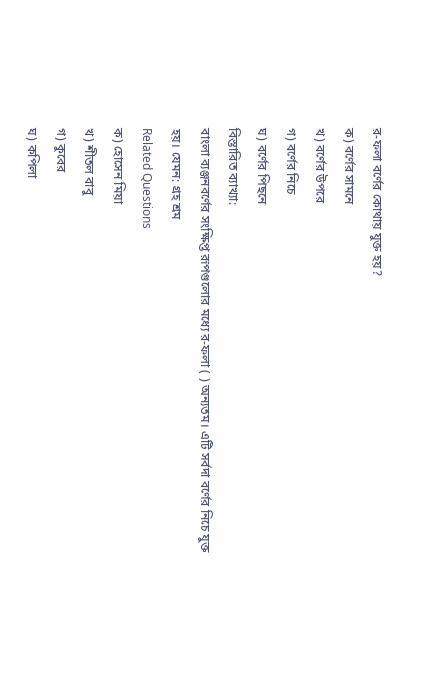র-ফলা বর্ণের কোথায় যুক্ত হয়?
ক) বর্ণের সামনে
খ) বর্ণের উপরে
গ) বর্ণের নিচে
ঘ) বর্ণের পিছনে
বিস্তারিত ব্যাখ্যা:
বাংলা ব্যঞ্জনবর্ণের সংক্ষিপ্ত রূপগুলোর মধ্যে র-ফলা ( ) অন্যতম। এটি সর্বদা বর্ণের নিচে যুক্ত হয়। যেমন: গ্রহ শ্রম
Related Questions
ক) হোসেন মিয়া
খ) শীতল বাবু
গ) কুবের
ঘ) কপিলা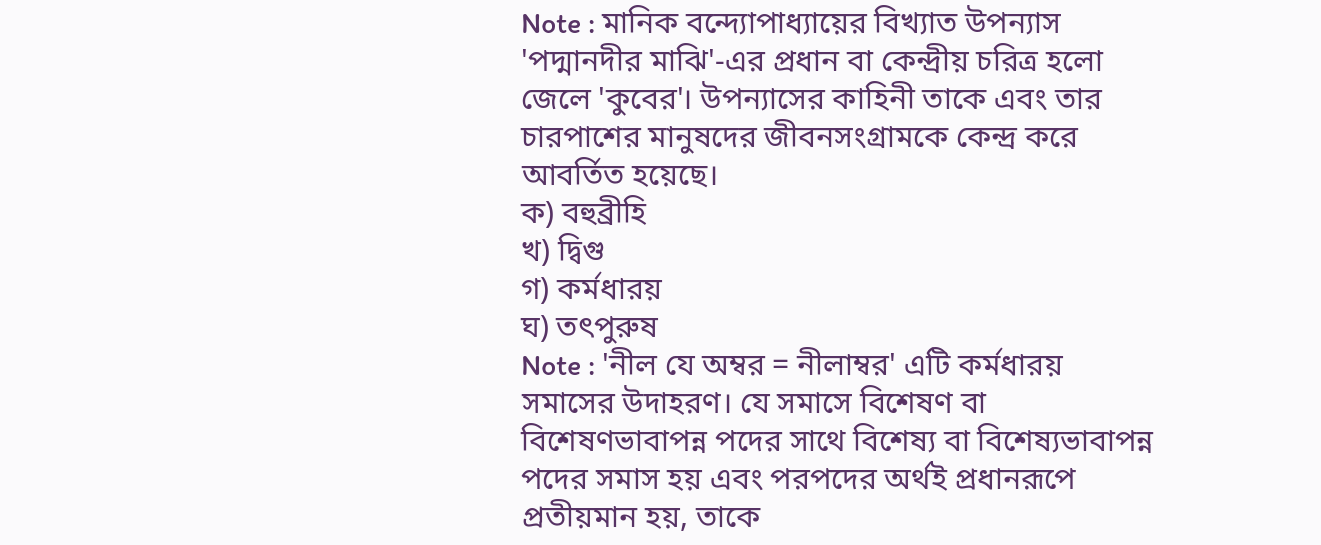Note : মানিক বন্দ্যোপাধ্যায়ের বিখ্যাত উপন্যাস 'পদ্মানদীর মাঝি'-এর প্রধান বা কেন্দ্রীয় চরিত্র হলো জেলে 'কুবের'। উপন্যাসের কাহিনী তাকে এবং তার চারপাশের মানুষদের জীবনসংগ্রামকে কেন্দ্র করে আবর্তিত হয়েছে।
ক) বহুব্রীহি
খ) দ্বিগু
গ) কর্মধারয়
ঘ) তৎপুরুষ
Note : 'নীল যে অম্বর = নীলাম্বর' এটি কর্মধারয় সমাসের উদাহরণ। যে সমাসে বিশেষণ বা বিশেষণভাবাপন্ন পদের সাথে বিশেষ্য বা বিশেষ্যভাবাপন্ন পদের সমাস হয় এবং পরপদের অর্থই প্রধানরূপে প্রতীয়মান হয়, তাকে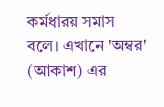কর্মধারয় সমাস বলে। এখানে 'অম্বর' (আকাশ) এর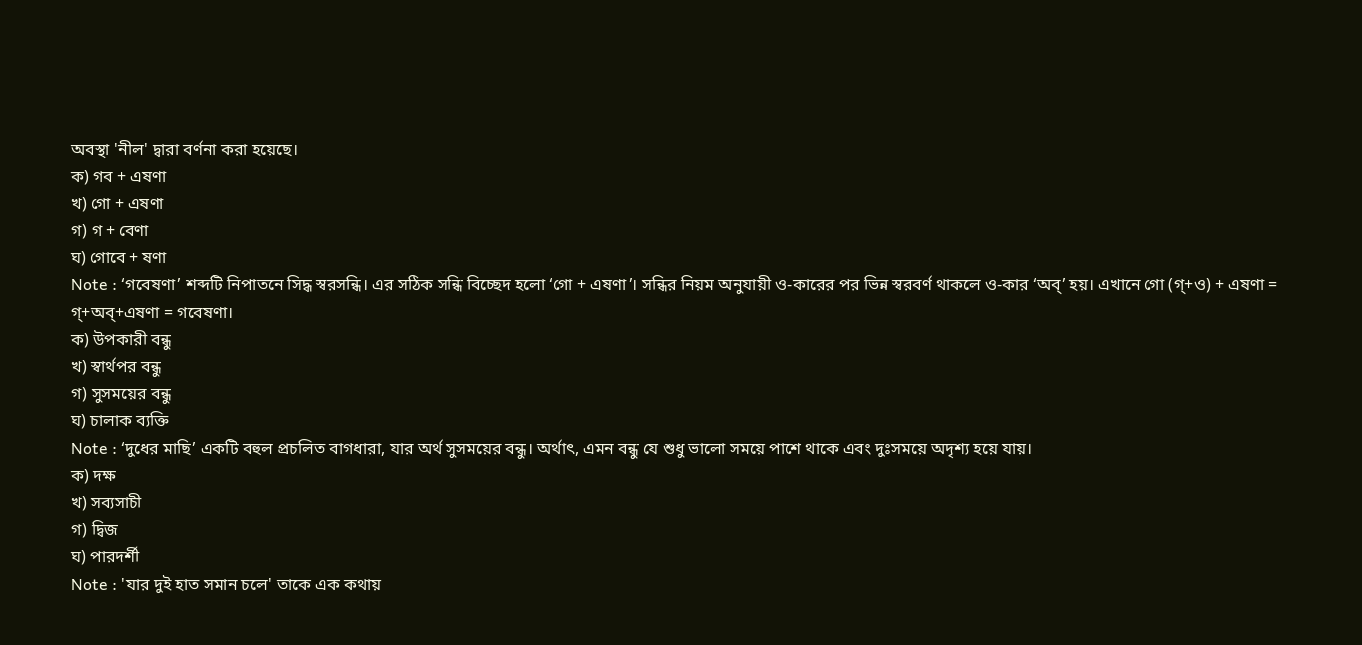অবস্থা 'নীল' দ্বারা বর্ণনা করা হয়েছে।
ক) গব + এষণা
খ) গো + এষণা
গ) গ + বেণা
ঘ) গোবে + ষণা
Note : ‘গবেষণা’ শব্দটি নিপাতনে সিদ্ধ স্বরসন্ধি। এর সঠিক সন্ধি বিচ্ছেদ হলো ‘গো + এষণা’। সন্ধির নিয়ম অনুযায়ী ও-কারের পর ভিন্ন স্বরবর্ণ থাকলে ও-কার ‘অব্’ হয়। এখানে গো (গ্+ও) + এষণা = গ্+অব্+এষণা = গবেষণা।
ক) উপকারী বন্ধু
খ) স্বার্থপর বন্ধু
গ) সুসময়ের বন্ধু
ঘ) চালাক ব্যক্তি
Note : ‘দুধের মাছি’ একটি বহুল প্রচলিত বাগধারা, যার অর্থ সুসময়ের বন্ধু। অর্থাৎ, এমন বন্ধু যে শুধু ভালো সময়ে পাশে থাকে এবং দুঃসময়ে অদৃশ্য হয়ে যায়।
ক) দক্ষ
খ) সব্যসাচী
গ) দ্বিজ
ঘ) পারদর্শী
Note : 'যার দুই হাত সমান চলে' তাকে এক কথায়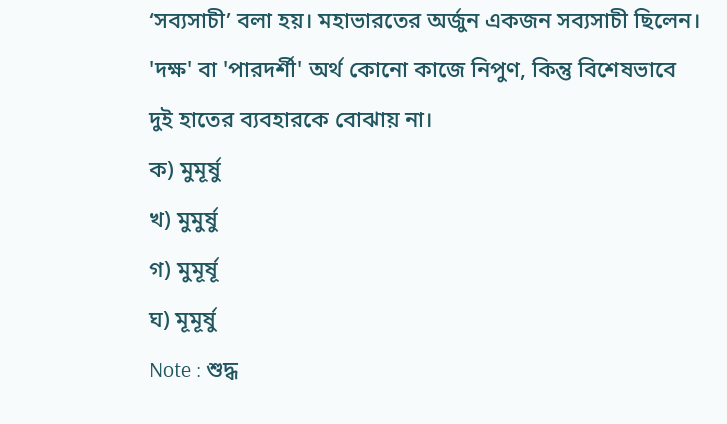‘সব্যসাচী’ বলা হয়। মহাভারতের অর্জুন একজন সব্যসাচী ছিলেন। 'দক্ষ' বা 'পারদর্শী' অর্থ কোনো কাজে নিপুণ, কিন্তু বিশেষভাবে দুই হাতের ব্যবহারকে বোঝায় না।
ক) মুমূর্ষু
খ) মুমুর্ষু
গ) মুমূর্ষূ
ঘ) মূমূর্ষু
Note : শুদ্ধ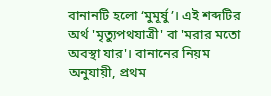বানানটি হলো ‘মুমূর্ষু’। এই শব্দটির অর্থ 'মৃত্যুপথযাত্রী' বা 'মরার মতো অবস্থা যার'। বানানের নিয়ম অনুযায়ী, প্রথম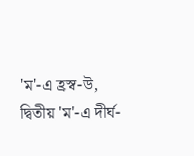'ম'-এ হ্রস্ব-উ, দ্বিতীয় 'ম'-এ দীর্ঘ-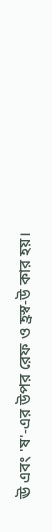ঊ এবং 'ষ'-এর উপর রেফ ও হ্রস্ব-উ কার হয়।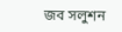জব সলুশন